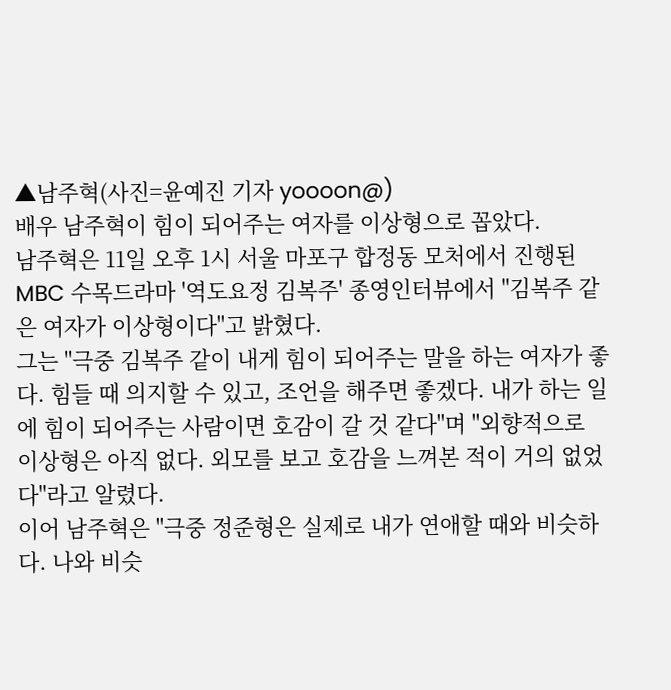▲남주혁(사진=윤예진 기자 yoooon@)
배우 남주혁이 힘이 되어주는 여자를 이상형으로 꼽았다.
남주혁은 11일 오후 1시 서울 마포구 합정동 모처에서 진행된 MBC 수목드라마 '역도요정 김복주' 종영인터뷰에서 "김복주 같은 여자가 이상형이다"고 밝혔다.
그는 "극중 김복주 같이 내게 힘이 되어주는 말을 하는 여자가 좋다. 힘들 때 의지할 수 있고, 조언을 해주면 좋겠다. 내가 하는 일에 힘이 되어주는 사람이면 호감이 갈 것 같다"며 "외향적으로 이상형은 아직 없다. 외모를 보고 호감을 느껴본 적이 거의 없었다"라고 알렸다.
이어 남주혁은 "극중 정준형은 실제로 내가 연애할 때와 비슷하다. 나와 비슷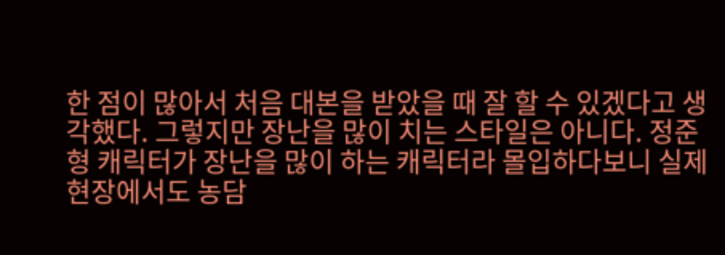한 점이 많아서 처음 대본을 받았을 때 잘 할 수 있겠다고 생각했다. 그렇지만 장난을 많이 치는 스타일은 아니다. 정준형 캐릭터가 장난을 많이 하는 캐릭터라 몰입하다보니 실제 현장에서도 농담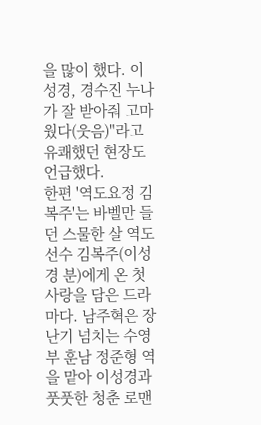을 많이 했다. 이성경, 경수진 누나가 잘 받아줘 고마웠다(웃음)"라고 유쾌했던 현장도 언급했다.
한편 '역도요정 김복주'는 바벨만 들던 스물한 살 역도선수 김복주(이성경 분)에게 온 첫사랑을 담은 드라마다. 남주혁은 장난기 넘치는 수영부 훈남 정준형 역을 맡아 이성경과 풋풋한 청춘 로맨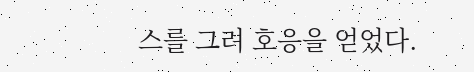스를 그려 호응을 얻었다.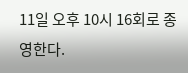11일 오후 10시 16회로 종영한다.